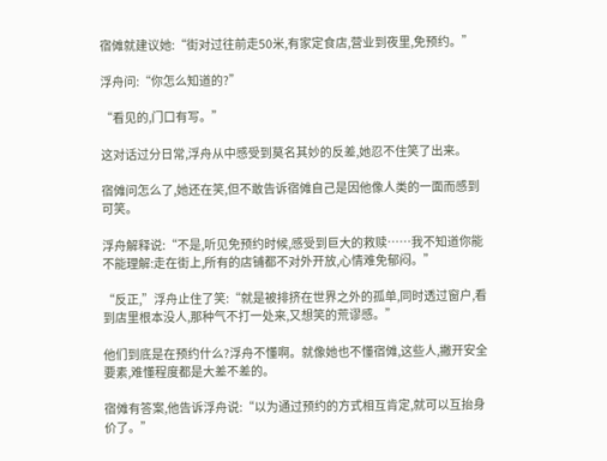宿傩就建议她:“街对过往前走50米,有家定食店,营业到夜里,免预约。”

浮舟问:“你怎么知道的?”

“看见的,门口有写。”

这对话过分日常,浮舟从中感受到莫名其妙的反差,她忍不住笑了出来。

宿傩问怎么了,她还在笑,但不敢告诉宿傩自己是因他像人类的一面而感到可笑。

浮舟解释说:“不是,听见免预约时候,感受到巨大的救赎……我不知道你能不能理解:走在街上,所有的店铺都不对外开放,心情难免郁闷。”

“反正,”浮舟止住了笑:“就是被排挤在世界之外的孤单,同时透过窗户,看到店里根本没人,那种气不打一处来,又想笑的荒谬感。”

他们到底是在预约什么?浮舟不懂啊。就像她也不懂宿傩,这些人,撇开安全要素,难懂程度都是大差不差的。

宿傩有答案,他告诉浮舟说:“以为通过预约的方式相互肯定,就可以互抬身价了。”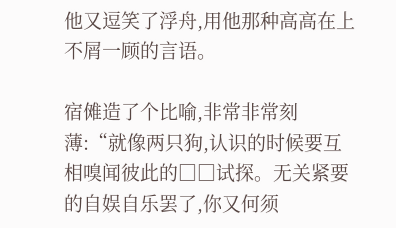他又逗笑了浮舟,用他那种高高在上不屑一顾的言语。

宿傩造了个比喻,非常非常刻薄:“就像两只狗,认识的时候要互相嗅闻彼此的□□试探。无关紧要的自娱自乐罢了,你又何须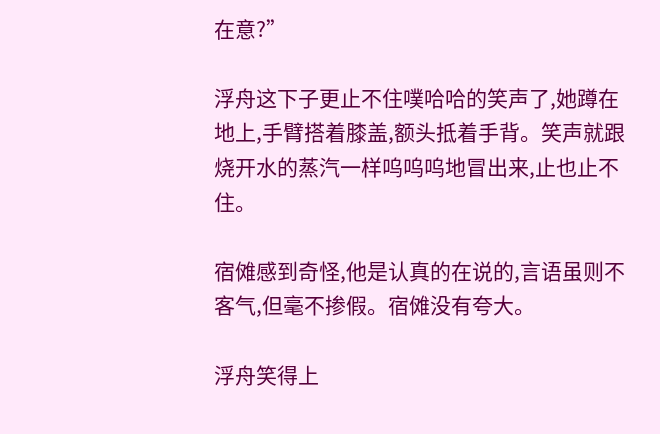在意?”

浮舟这下子更止不住噗哈哈的笑声了,她蹲在地上,手臂搭着膝盖,额头抵着手背。笑声就跟烧开水的蒸汽一样呜呜呜地冒出来,止也止不住。

宿傩感到奇怪,他是认真的在说的,言语虽则不客气,但毫不掺假。宿傩没有夸大。

浮舟笑得上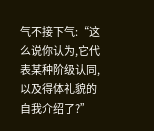气不接下气:“这么说你认为,它代表某种阶级认同,以及得体礼貌的自我介绍了?”